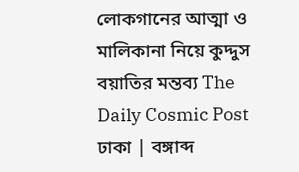লোকগানের আত্মা ও মালিকানা নিয়ে কুদ্দুস বয়াতির মন্তব্য The Daily Cosmic Post
ঢাকা | বঙ্গাব্দ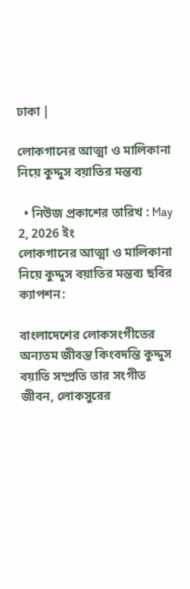ঢাকা |

লোকগানের আত্মা ও মালিকানা নিয়ে কুদ্দুস বয়াতির মন্তব্য

  • নিউজ প্রকাশের তারিখ : May 2, 2026 ইং
লোকগানের আত্মা ও মালিকানা নিয়ে কুদ্দুস বয়াতির মন্তব্য ছবির ক্যাপশন:

বাংলাদেশের লোকসংগীতের অন্যতম জীবন্ত কিংবদন্তি কুদ্দুস বয়াতি সম্প্রতি তার সংগীত জীবন, লোকসুরের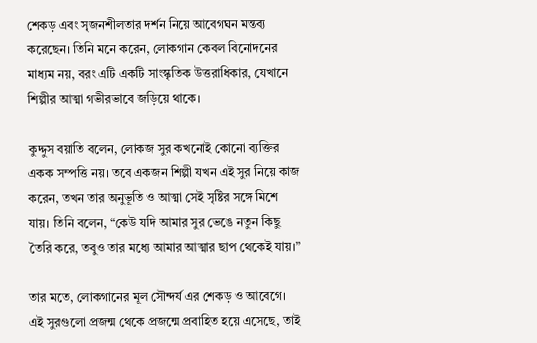শেকড় এবং সৃজনশীলতার দর্শন নিয়ে আবেগঘন মন্তব্য করেছেন। তিনি মনে করেন, লোকগান কেবল বিনোদনের মাধ্যম নয়, বরং এটি একটি সাংস্কৃতিক উত্তরাধিকার, যেখানে শিল্পীর আত্মা গভীরভাবে জড়িয়ে থাকে।

কুদ্দুস বয়াতি বলেন, লোকজ সুর কখনোই কোনো ব্যক্তির একক সম্পত্তি নয়। তবে একজন শিল্পী যখন এই সুর নিয়ে কাজ করেন, তখন তার অনুভূতি ও আত্মা সেই সৃষ্টির সঙ্গে মিশে যায়। তিনি বলেন, “কেউ যদি আমার সুর ভেঙে নতুন কিছু তৈরি করে, তবুও তার মধ্যে আমার আত্মার ছাপ থেকেই যায়।”

তার মতে, লোকগানের মূল সৌন্দর্য এর শেকড় ও আবেগে। এই সুরগুলো প্রজন্ম থেকে প্রজন্মে প্রবাহিত হয়ে এসেছে, তাই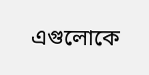এগুলোকে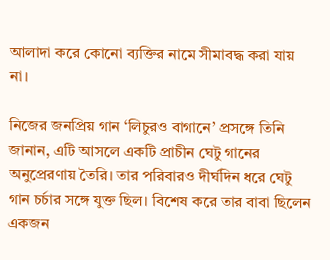আলাদা করে কোনো ব্যক্তির নামে সীমাবদ্ধ করা যায় না।

নিজের জনপ্রিয় গান ‘লিচুরও বাগানে’ প্রসঙ্গে তিনি জানান, এটি আসলে একটি প্রাচীন ঘেটু গানের অনুপ্রেরণায় তৈরি। তার পরিবারও দীর্ঘদিন ধরে ঘেটু গান চর্চার সঙ্গে যুক্ত ছিল। বিশেষ করে তার বাবা ছিলেন একজন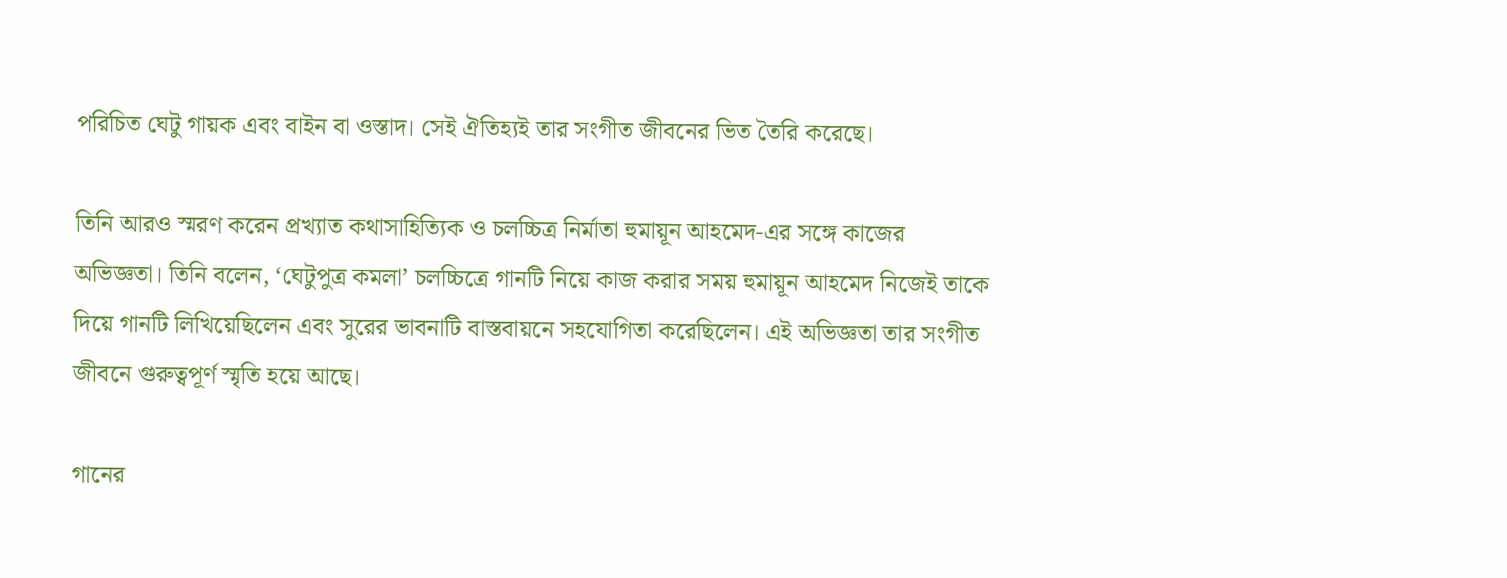পরিচিত ঘেটু গায়ক এবং বাইন বা ওস্তাদ। সেই ঐতিহ্যই তার সংগীত জীবনের ভিত তৈরি করেছে।

তিনি আরও স্মরণ করেন প্রখ্যাত কথাসাহিত্যিক ও চলচ্চিত্র নির্মাতা হুমায়ূন আহমেদ-এর সঙ্গে কাজের অভিজ্ঞতা। তিনি বলেন, ‘ঘেটুপুত্র কমলা’ চলচ্চিত্রে গানটি নিয়ে কাজ করার সময় হুমায়ূন আহমেদ নিজেই তাকে দিয়ে গানটি লিখিয়েছিলেন এবং সুরের ভাবনাটি বাস্তবায়নে সহযোগিতা করেছিলেন। এই অভিজ্ঞতা তার সংগীত জীবনে গুরুত্বপূর্ণ স্মৃতি হয়ে আছে।

গানের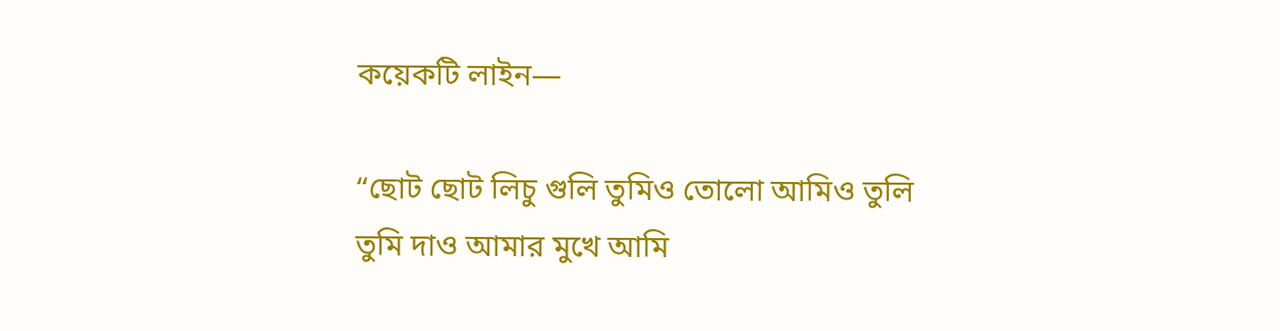কয়েকটি লাইন—

“ছোট ছোট লিচু গুলি তুমিও তোলো আমিও তুলি
তুমি দাও আমার মুখে আমি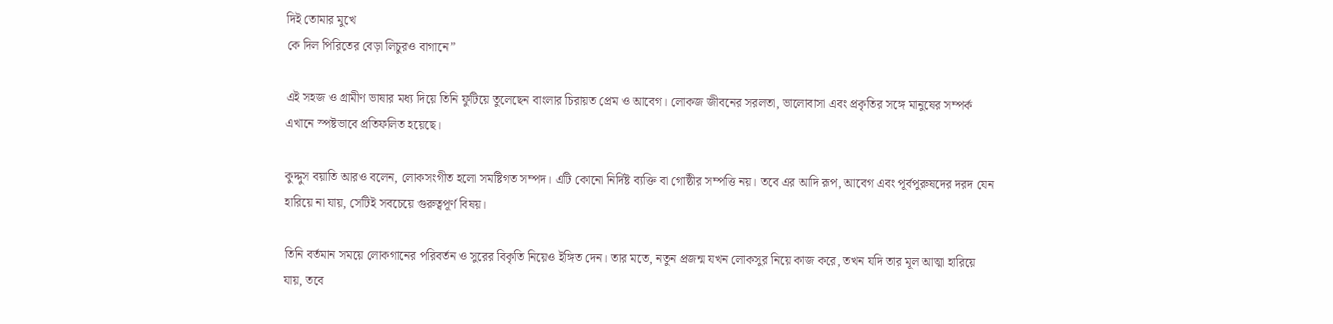দিই তোমার মুখে
কে দিল পিরিতের বেড়া লিচুরও বাগানে”

এই সহজ ও গ্রামীণ ভাষার মধ্য দিয়ে তিনি ফুটিয়ে তুলেছেন বাংলার চিরায়ত প্রেম ও আবেগ। লোকজ জীবনের সরলতা, ভালোবাসা এবং প্রকৃতির সঙ্গে মানুষের সম্পর্ক এখানে স্পষ্টভাবে প্রতিফলিত হয়েছে।

কুদ্দুস বয়াতি আরও বলেন, লোকসংগীত হলো সমষ্টিগত সম্পদ। এটি কোনো নির্দিষ্ট ব্যক্তি বা গোষ্ঠীর সম্পত্তি নয়। তবে এর আদি রূপ, আবেগ এবং পূর্বপুরুষদের দরদ যেন হারিয়ে না যায়, সেটিই সবচেয়ে গুরুত্বপূর্ণ বিষয়।

তিনি বর্তমান সময়ে লোকগানের পরিবর্তন ও সুরের বিকৃতি নিয়েও ইঙ্গিত দেন। তার মতে, নতুন প্রজন্ম যখন লোকসুর নিয়ে কাজ করে, তখন যদি তার মূল আত্মা হারিয়ে যায়, তবে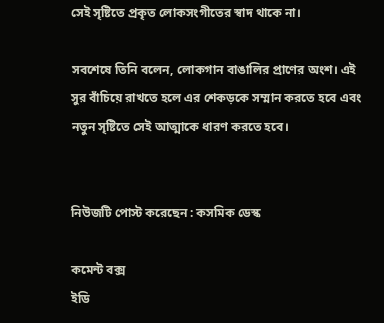সেই সৃষ্টিতে প্রকৃত লোকসংগীতের স্বাদ থাকে না।

সবশেষে তিনি বলেন, লোকগান বাঙালির প্রাণের অংশ। এই সুর বাঁচিয়ে রাখতে হলে এর শেকড়কে সম্মান করতে হবে এবং নতুন সৃষ্টিতে সেই আত্মাকে ধারণ করতে হবে।


নিউজটি পোস্ট করেছেন : কসমিক ডেস্ক

কমেন্ট বক্স
ইডি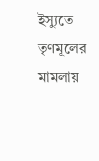ইস্যুতে তৃণমূলের মামলায়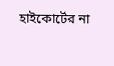হাইকোর্টের না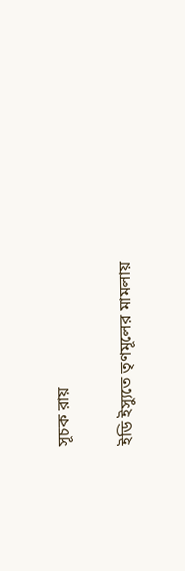সূচক রায়

ইডি ইস্যুতে তৃণমূলের মামলায়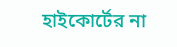হাইকোর্টের না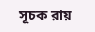সূচক রায়